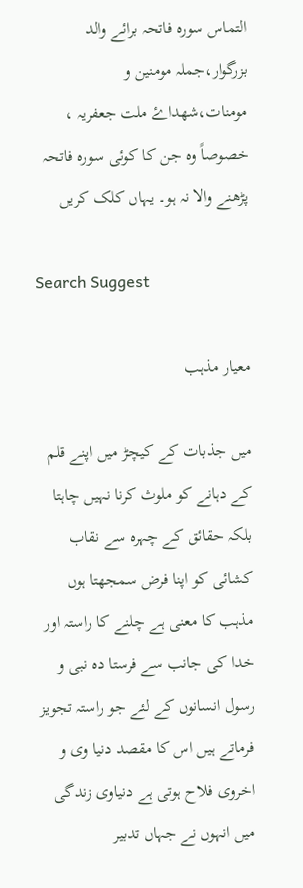التماس سورہ فاتحہ برائے والد بزرگوار،جملہ مومنین و مومنات،شھداۓ ملت جعفریہ ، خصوصاً وہ جن کا کوئی سورہ فاتحہ پڑھنے والا نہ ہو۔ یہاں کلک کریں

Search Suggest

معیار مذہب

میں جذبات کے کیچڑ میں اپنے قلم کے دہانے کو ملوث کرنا نہیں چاہتا بلکہ حقائق کے چہرہ سے نقاب کشائی کو اپنا فرض سمجھتا ہوں مذہب کا معنی ہے چلنے کا راستہ اور خدا کی جانب سے فرستا دہ نبی و رسول انسانوں کے لئے جو راستہ تجویز فرماتے ہیں اس کا مقصد دنیا وی و اخروی فلاح ہوتی ہے دنیاوی زندگی میں انہوں نے جہاں تدبیر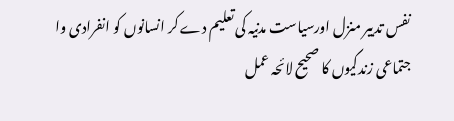نفس تدبیر منزل اورسیاست مدنیہ کی تعلیم دے کر انسانوں کو انفرادی وا جتماعی زندگیوں کا صحیح لائحہ عمل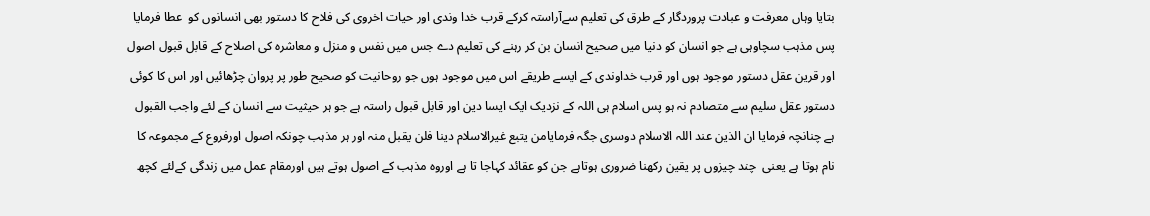بتایا وہاں معرفت و عبادت پروردگار کے طرق کی تعلیم سےآراستہ کرکے قرب خدا وندی اور حیات اخروی کی فلاح کا دستور بھی انسانوں کو  عطا فرمایا پس مذہب سچاوہی ہے جو انسان کو دنیا میں صحیح انسان بن کر رہنے کی تعلیم دے جس میں نفس و منزل و معاشرہ کی اصلاح کے قابل قبول اصول اور قرین عقل دستور موجود ہوں اور قرب خداوندی کے ایسے طریقے اس میں موجود ہوں جو روحانیت کو صحیح طور پر پروان چڑھائیں اور اس کا کوئی دستور عقل سلیم سے متصادم نہ ہو پس اسلام ہی اللہ کے نزدیک ایک ایسا دین اور قابل قبول راستہ ہے جو ہر حیثیت سے انسان کے لئے واجب القبول ہے چنانچہ فرمایا ان الذین عند اللہ الاسلام دوسری جگہ فرمایامن یتبع غیرالاسلام دینا فلن یقبل منہ اور ہر مذہب چونکہ اصول اورفروع کے مجموعہ کا نام ہوتا ہے یعنی  چند چیزوں پر یقین رکھنا ضروری ہوتاہے جن کو عقائد کہاجا تا ہے اوروہ مذہب کے اصول ہوتے ہیں اورمقام عمل میں زندگی کےلئے کچھ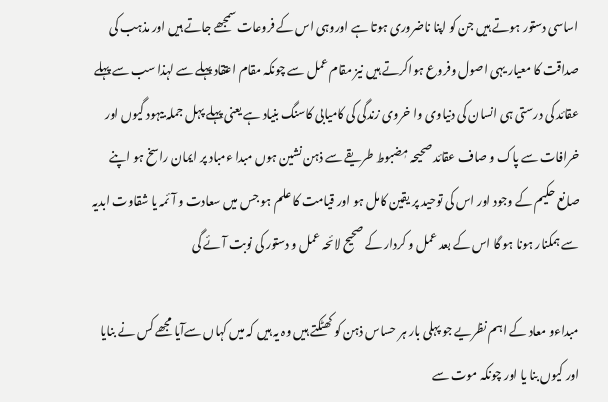اساسی دستور ہوتے ہیں جن کو اپنا ناضروری ہوتا ہے اوروہی اس کے فروعات سمجھے جاتے ہیں اور مذہب کی صداقت کا معیار یہی اصول وفروع ہواکرتے ہیں نیز مقام عمل سے چونکہ مقام اعتقاد پہلے سے لہذا سب سے پہلے عقائد کی درستی ہی انسان کی دنیاوی وا خروی زندگی کی کامیابی کاسنگ بنیاد ہے یعنی پہلے پہل جملہ بیہود گیوں اور خرافات سے پاک و صاف عقائد صحیحہ مٖضبوط طریقے سے ذہن نشین ہوں مبدا ءمباد پر ایمان راسخ ہو اپنے صانع حکیم کے وجود اور اس کی توحید پر یقین کامل ہو اور قیامت کا علم ہو جس میں سعادت و آئمہ یا شقاوت ابدیہ سے ہمکنار ہونا ہو گا اس کے بعد عمل و کردار کے صحیح لائحہ عمل و دستور کی نوبت آئے گی

مبداءو معاد کے اہم نظریے جو پہلی بار ہر حساس ذہن کو کھٹکتے ہیں وہ یہ ہیں کہ میں کہاں سےآیا مجھے کس نے بنایا اور کیوں بنا یا اور چونکہ موت سے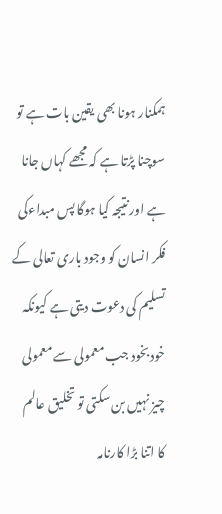ہمکنار ہونا بھی یقین بات ہے تو سوچنا پڑتا ہے کہ مجھے کہاں جانا ہے اور نتیجہ کیا ہوگا پس مبداءکی فکر انسان کو وجود باری تعالی کے تسلیم کی دعوت دیتی ہے کیونکہ خودبخود جب معمولی سے معمولی چیز نہیں بن سکتی تو تخلیق عالم کا اتنا بڑا کارنامہ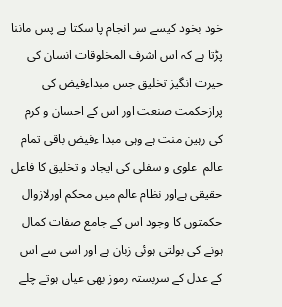خود بخود کیسے سر انجام پا سکتا ہے پس ماننا پڑتا ہے کہ اس اشرف المخلوقات انسان کی حیرت انگیز تخلیق جس مبداءفیض کی پرازحکمت صنعت اور اس کے احسان و کرم کی رہین منت ہے وہی مبدا ءفیض باقی تمام عالم  علوی و سفلی کی ایجاد و تخلیق کا فاعل حقیقی ہےاور نظام عالم میں محکم اورلازوال حکمتوں کا وجود اس کے جامع صفات کمال ہونے کی بولتی ہوئی زبان ہے اور اسی سے اس کے عدل کے سربستہ رموز بھی عیاں ہوتے چلے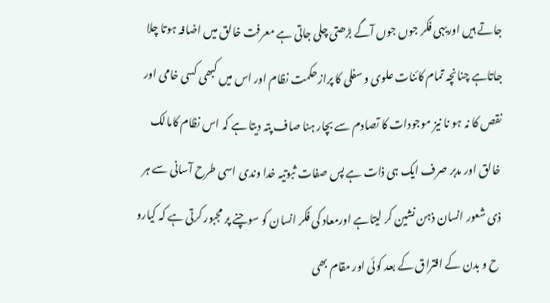جاتے ہیں اوریہی فکر جوں جوں آگے بڑھتی چلی جاتی ہے معرفت خالق میں اضافہ ہوتا چلا جاتاہے چنانچہ تمام کائنات علوی و سفلی کا پرازحکمت نظام اور اس میں کبھی کسی خامی اور نقص کا نہ ہو نا نیز موجودات کا تصادم سے بچار ہنا صاف پتہ دیتا ہے کہ اس نظام کامالک خالق اور مدبر صرف ایک ہی ذات ہے پس صفات ثبوتیہ خدا وندی اسی طرح آسانی سے ہر ذی شعور انسان ذہن نشین کر لیتاہے اورمعاد کی فکر انسان کو سوچنے پر مجبور کرتی ہے کہ کیارو ح و بدن کے افتراق کے بعد کوئی اور مقام بھی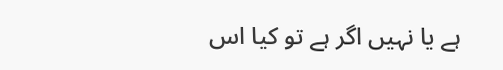ہے یا نہیں اگر ہے تو کیا اس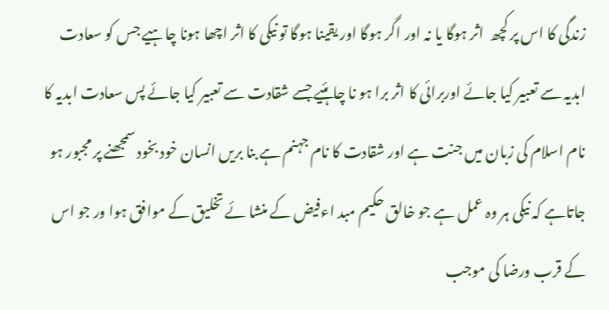زندگی کا اس پر کچھ  اثر ہوگا یا نہ اور اگر ہوگا اور یقینا ہوگا تو نیکی کا اثر اچھا ہونا چاہیے جس کو سعادت ابدیہ سے تعبیر کیا جائے اوربرائی کا اثر برا ہو نا چاہئیے جسے شقادت سے تعبیر کیا جائے پس سعادت ابدیہ کا نام اسلام کی زبان میں جنت ہے اور شقادت کا نام جہنم ہے بنا بریں انسان خود بخود سمجھنے پر مجبور ہو جاتاہے کہ نیکی ہر وہ عمل ہے جو خالق حکیم مبد اءفیض کے منشا ئے تخلیق کے موافق ہوا ور جو اس کے قرب ورضا کی موجب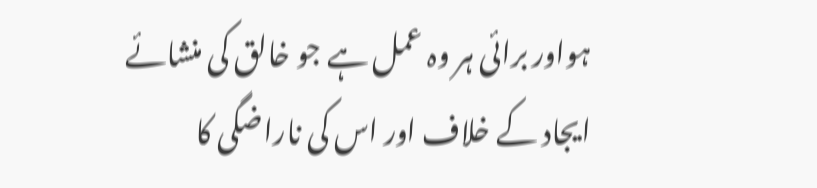ہواور برائی ہر وہ عمل ہے جو خالق کی منشائے ایجاد کے خلاف اور اس کی ناراضگی کا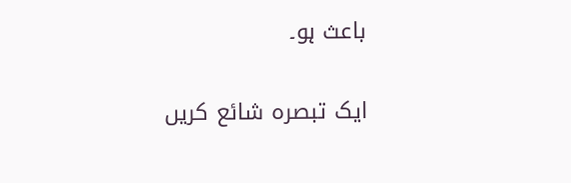باعث ہو۔

ایک تبصرہ شائع کریں